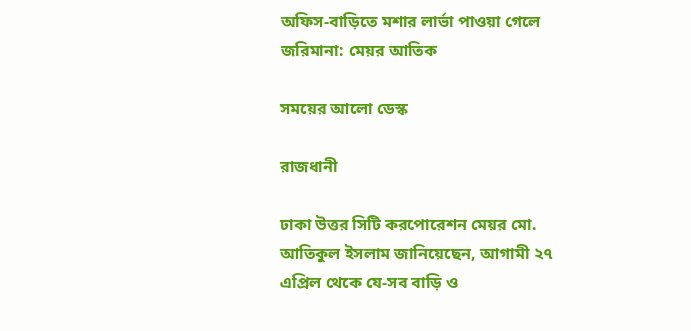অফিস-বাড়িতে মশার লার্ভা পাওয়া গেলে জরিমানা: মেয়র আতিক

সময়ের আলো ডেস্ক

রাজধানী

ঢাকা উত্তর সিটি করপোরেশন মেয়র মো. আতিকুল ইসলাম জানিয়েছেন, আগামী ২৭ এপ্রিল থেকে যে-সব বাড়ি ও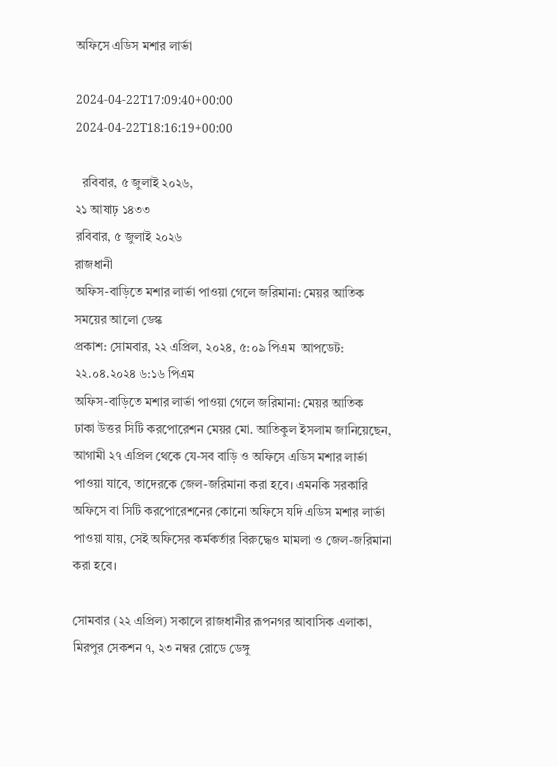অফিসে এডিস মশার লার্ভা

2024-04-22T17:09:40+00:00
2024-04-22T18:16:19+00:00

  রবিবার, ৫ জুলাই ২০২৬,
২১ আষাঢ় ১৪৩৩
রবিবার, ৫ জুলাই ২০২৬
রাজধানী
অফিস-বাড়িতে মশার লার্ভা পাওয়া গেলে জরিমানা: মেয়র আতিক
সময়ের আলো ডেস্ক
প্রকাশ: সোমবার, ২২ এপ্রিল, ২০২৪, ৫:০৯ পিএম  আপডেট: ২২.০৪.২০২৪ ৬:১৬ পিএম
অফিস-বাড়িতে মশার লার্ভা পাওয়া গেলে জরিমানা: মেয়র আতিক
ঢাকা উত্তর সিটি করপোরেশন মেয়র মো. আতিকুল ইসলাম জানিয়েছেন, আগামী ২৭ এপ্রিল থেকে যে-সব বাড়ি ও অফিসে এডিস মশার লার্ভা পাওয়া যাবে, তাদেরকে জেল-জরিমানা করা হবে। এমনকি সরকারি অফিসে বা সিটি করপোরেশনের কোনো অফিসে যদি এডিস মশার লার্ভা পাওয়া যায়, সেই অফিসের কর্মকর্তার বিরুদ্ধেও মামলা ও জেল-জরিমানা করা হবে।

সোমবার (২২ এপ্রিল) সকালে রাজধানীর রূপনগর আবাসিক এলাকা, মিরপুর সেকশন ৭, ২৩ নম্বর রোডে ডেঙ্গু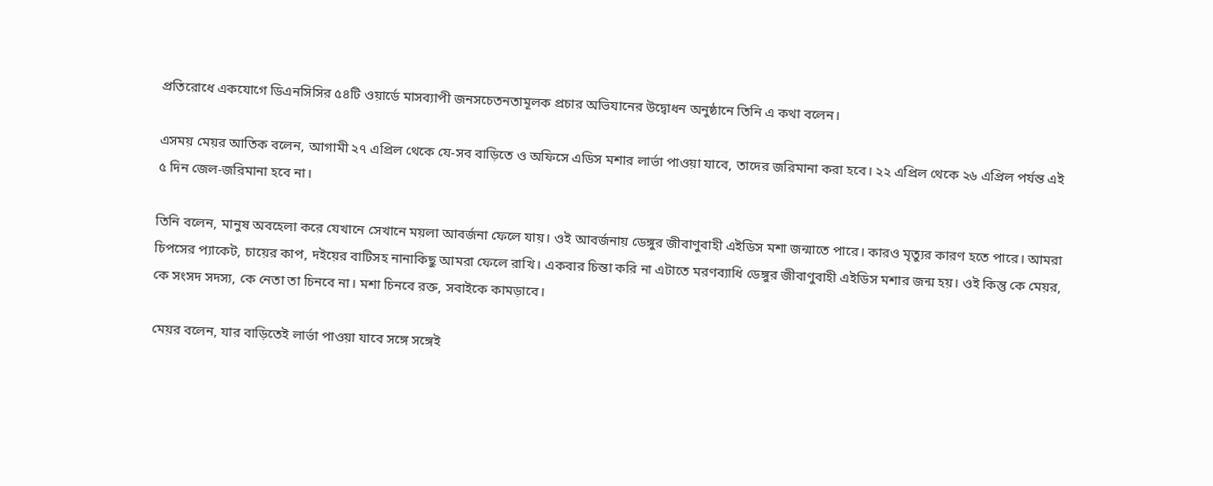প্রতিরোধে একযোগে ডিএনসিসির ৫৪টি ওয়ার্ডে মাসব্যাপী জনসচেতনতামূলক প্রচার অভিযানের উদ্বোধন অনুষ্ঠানে তিনি এ কথা বলেন।

এসময় মেয়র আতিক বলেন, আগামী ২৭ এপ্রিল থেকে যে-সব বাড়িতে ও অফিসে এডিস মশার লার্ভা পাওয়া যাবে, তাদের জরিমানা করা হবে। ২২ এপ্রিল থেকে ২৬ এপ্রিল পর্যন্ত এই ৫ দিন জেল-জরিমানা হবে না।

তিনি বলেন, মানুষ অবহেলা করে যেখানে সেখানে ময়লা আবর্জনা ফেলে যায়। ওই আবর্জনায় ডেঙ্গুর জীবাণুবাহী এইডিস মশা জন্মাতে পারে। কারও মৃত্যুর কারণ হতে পারে। আমরা চিপসের প্যাকেট, চায়ের কাপ, দইয়ের বাটিসহ নানাকিছু আমরা ফেলে রাখি। একবার চিন্তা করি না এটাতে মরণব্যাধি ডেঙ্গুর জীবাণুবাহী এইডিস মশার জন্ম হয়। ওই কিন্তু কে মেয়র, কে সংসদ সদস্য, কে নেতা তা চিনবে না। মশা চিনবে রক্ত, সবাইকে কামড়াবে।

মেয়র বলেন, যার বাড়িতেই লার্ভা পাওয়া যাবে সঙ্গে সঙ্গেই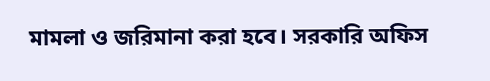মামলা ও জরিমানা করা হবে। সরকারি অফিস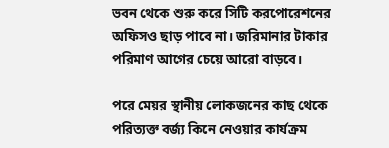ভবন থেকে শুরু করে সিটি করপোরেশনের অফিসও ছাড় পাবে না। জরিমানার টাকার পরিমাণ আগের চেয়ে আরো বাড়বে।

পরে মেয়র স্থানীয় লোকজনের কাছ থেকে পরিত্যক্ত বর্জ্য কিনে নেওয়ার কার্যক্রম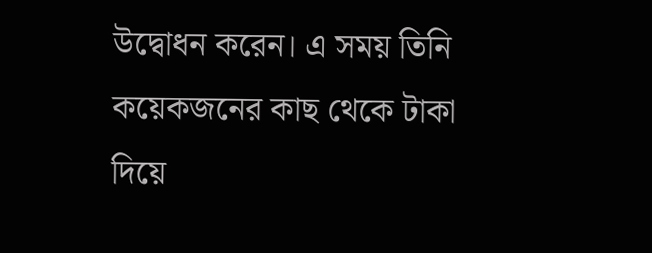উদ্বোধন করেন। এ সময় তিনি কয়েকজনের কাছ থেকে টাকা দিয়ে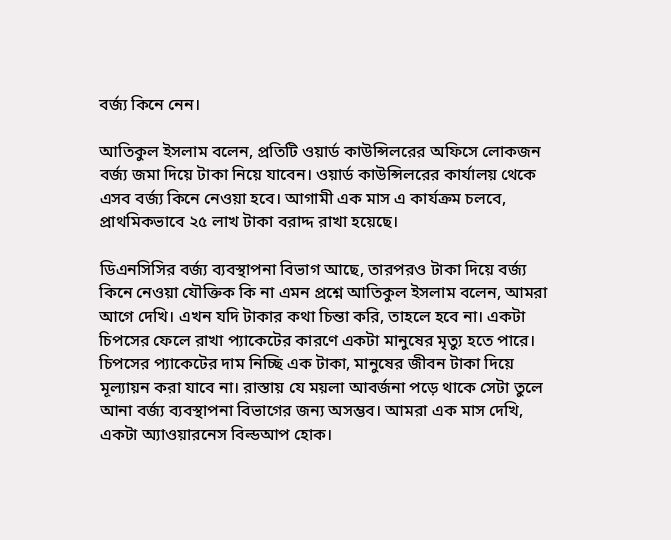বর্জ্য কিনে নেন।

আতিকুল ইসলাম বলেন, প্রতিটি ওয়ার্ড কাউন্সিলরের অফিসে লোকজন বর্জ্য জমা দিয়ে টাকা নিয়ে যাবেন। ওয়ার্ড কাউন্সিলরের কার্যালয় থেকে এসব বর্জ্য কিনে নেওয়া হবে। আগামী এক মাস এ কার্যক্রম চলবে, প্রাথমিকভাবে ২৫ লাখ টাকা বরাদ্দ রাখা হয়েছে।

ডিএনসিসির বর্জ্য ব্যবস্থাপনা বিভাগ আছে, তারপরও টাকা দিয়ে বর্জ্য কিনে নেওয়া যৌক্তিক কি না এমন প্রশ্নে আতিকুল ইসলাম বলেন, আমরা আগে দেখি। এখন যদি টাকার কথা চিন্তা করি, তাহলে হবে না। একটা চিপসের ফেলে রাখা প্যাকেটের কারণে একটা মানুষের মৃত্যু হতে পারে। চিপসের প্যাকেটের দাম নিচ্ছি এক টাকা, মানুষের জীবন টাকা দিয়ে মূল্যায়ন করা যাবে না। রাস্তায় যে ময়লা আবর্জনা পড়ে থাকে সেটা তুলে আনা বর্জ্য ব্যবস্থাপনা বিভাগের জন্য অসম্ভব। আমরা এক মাস দেখি, একটা অ্যাওয়ারনেস বিল্ডআপ হোক।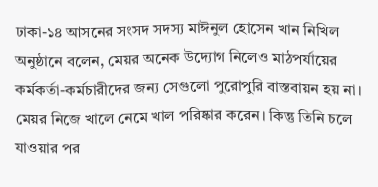ঢাকা-১৪ আসনের সংসদ সদস্য মাঈনুল হোসেন খান নিখিল অনুষ্ঠানে বলেন, মেয়র অনেক উদ্যোগ নিলেও মাঠপর্যায়ের কর্মকর্তা-কর্মচারীদের জন্য সেগুলো পুরোপুরি বাস্তবায়ন হয় না। মেয়র নিজে খালে নেমে খাল পরিষ্কার করেন। কিন্তু তিনি চলে যাওয়ার পর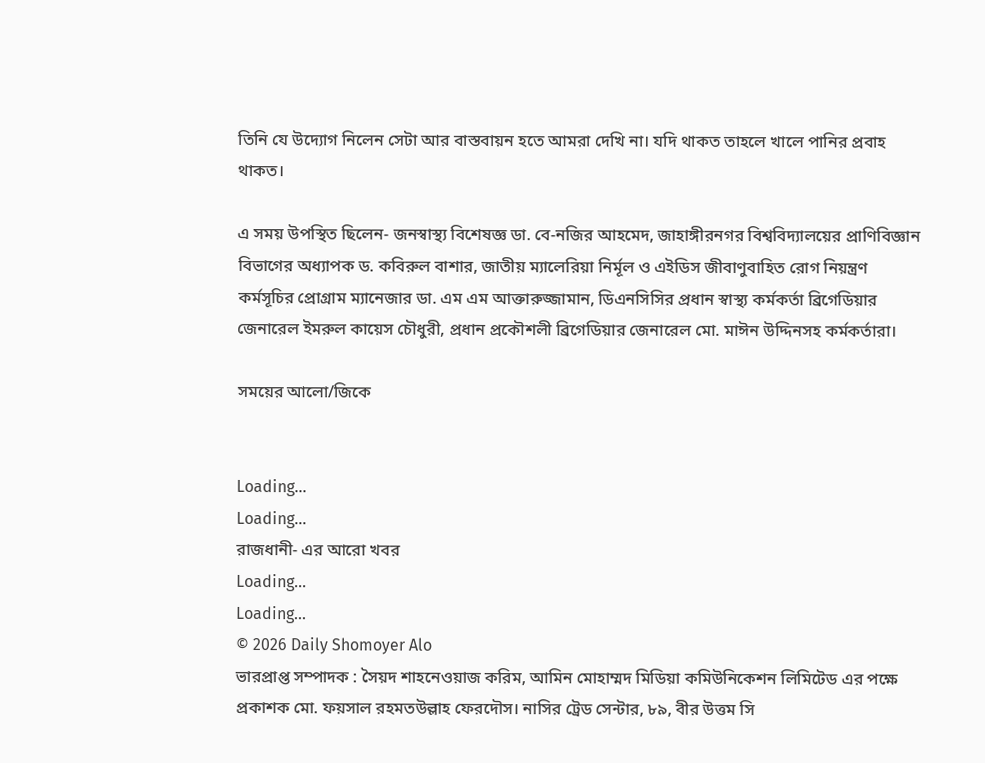তিনি যে উদ্যোগ নিলেন সেটা আর বাস্তবায়ন হতে আমরা দেখি না। যদি থাকত তাহলে খালে পানির প্রবাহ থাকত।

এ সময় উপস্থিত ছিলেন- জনস্বাস্থ্য বিশেষজ্ঞ ডা. বে-নজির আহমেদ, জাহাঙ্গীরনগর বিশ্ববিদ্যালয়ের প্রাণিবিজ্ঞান বিভাগের অধ্যাপক ড. কবিরুল বাশার, জাতীয় ম্যালেরিয়া নির্মূল ও এইডিস জীবাণুবাহিত রোগ নিয়ন্ত্রণ কর্মসূচির প্রোগ্রাম ম্যানেজার ডা. এম এম আক্তারুজ্জামান, ডিএনসিসির প্রধান স্বাস্থ্য কর্মকর্তা ব্রিগেডিয়ার জেনারেল ইমরুল কায়েস চৌধুরী, প্রধান প্রকৌশলী ব্রিগেডিয়ার জেনারেল মো. মাঈন উদ্দিনসহ কর্মকর্তারা।

সময়ের আলো/জিকে


Loading...
Loading...
রাজধানী- এর আরো খবর
Loading...
Loading...
© 2026 Daily Shomoyer Alo
ভারপ্রাপ্ত সম্পাদক : সৈয়দ শাহনেওয়াজ করিম, আমিন মোহাম্মদ মিডিয়া কমিউনিকেশন লিমিটেড এর পক্ষে প্রকাশক মো. ফয়সাল রহমতউল্লাহ ফেরদৌস। নাসির ট্রেড সেন্টার, ৮৯, বীর উত্তম সি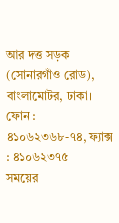আর দত্ত সড়ক (সোনারগাঁও রোড), বাংলামোটর, ঢাকা।
ফোন : ৪১০৬২৩৬৮-৭৪, ফ্যাক্স : ৪১০৬২৩৭৫
সময়ের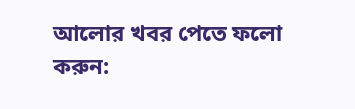আলোর খবর পেতে ফলো করুন: